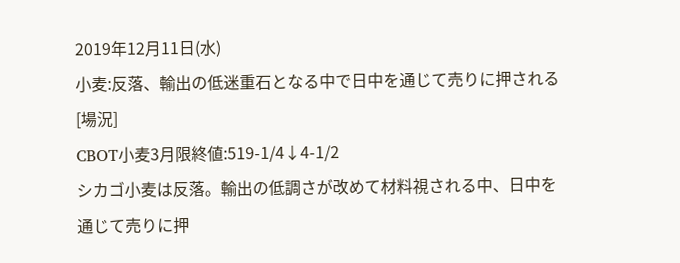2019年12月11日(水)
小麦:反落、輸出の低迷重石となる中で日中を通じて売りに押される
[場況]
CBOT小麦3月限終値:519-1/4↓4-1/2
シカゴ小麦は反落。輸出の低調さが改めて材料視される中、日中を通じて売りに押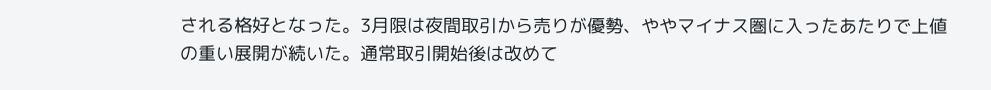される格好となった。3月限は夜間取引から売りが優勢、ややマイナス圏に入ったあたりで上値の重い展開が続いた。通常取引開始後は改めて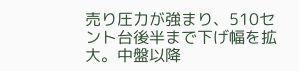売り圧力が強まり、510セント台後半まで下げ幅を拡大。中盤以降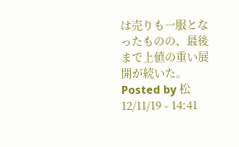は売りも一服となったものの、最後まで上値の重い展開が続いた。
Posted by 松 12/11/19 - 14:41